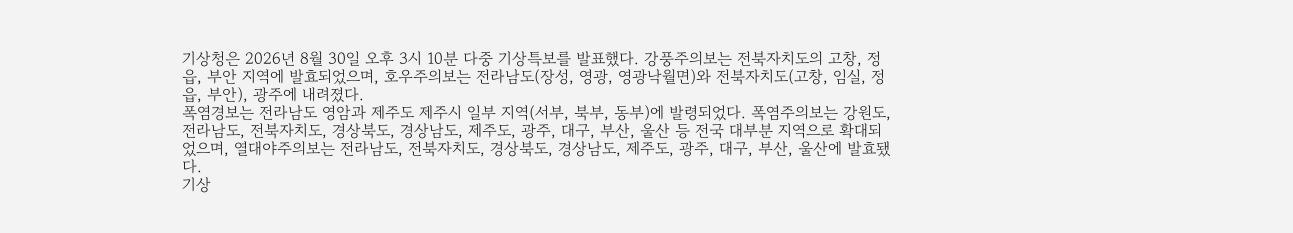기상청은 2026년 8월 30일 오후 3시 10분 다중 기상특보를 발표했다. 강풍주의보는 전북자치도의 고창, 정읍, 부안 지역에 발효되었으며, 호우주의보는 전라남도(장성, 영광, 영광낙월면)와 전북자치도(고창, 임실, 정읍, 부안), 광주에 내려졌다.
폭염경보는 전라남도 영암과 제주도 제주시 일부 지역(서부, 북부, 동부)에 발령되었다. 폭염주의보는 강원도, 전라남도, 전북자치도, 경상북도, 경상남도, 제주도, 광주, 대구, 부산, 울산 등 전국 대부분 지역으로 확대되었으며, 열대야주의보는 전라남도, 전북자치도, 경상북도, 경상남도, 제주도, 광주, 대구, 부산, 울산에 발효됐다.
기상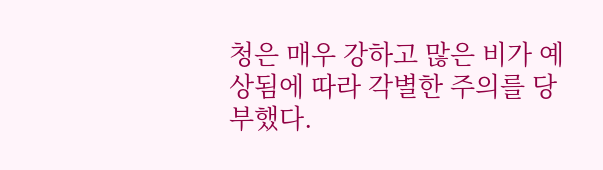청은 매우 강하고 많은 비가 예상됨에 따라 각별한 주의를 당부했다.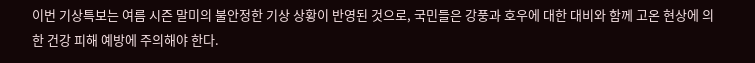이번 기상특보는 여름 시즌 말미의 불안정한 기상 상황이 반영된 것으로, 국민들은 강풍과 호우에 대한 대비와 함께 고온 현상에 의한 건강 피해 예방에 주의해야 한다.